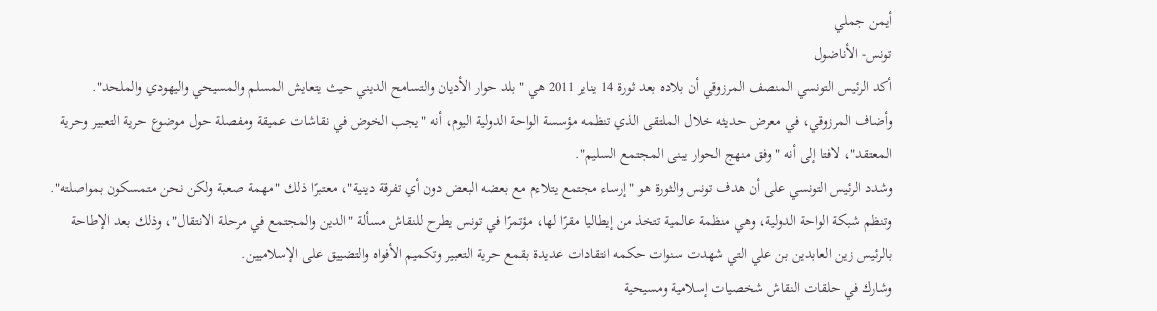أيمن جملي
تونس- الأناضول
أكد الرئيس التونسي المنصف المرزوقي أن بلاده بعد ثورة 14 يناير 2011 هي "بلد حوار الأديان والتسامح الديني حيث يتعايش المسلم والمسيحي واليهودي والملحد".
وأضاف المرزوقي، في معرض حديثه خلال الملتقى الذي تنظمه مؤسسة الواحة الدولية اليوم، أنه "يجب الخوض في نقاشات عميقة ومفصلة حول موضوع حرية التعبير وحرية المعتقد"، لافتا إلى أنه "وفق منهج الحوار يبنى المجتمع السليم".
وشدد الرئيس التونسي على أن هدف تونس والثورة هو "إرساء مجتمع يتلاءم مع بعضه البعض دون أي تفرقة دينية"، معتبرًا ذلك "مهمة صعبة ولكن نحن متمسكون بمواصلته".
وتنظم شبكة الواحة الدولية، وهي منظمة عالمية تتخذ من إيطاليا مقرًا لها، مؤتمرًا في تونس يطرح للنقاش مسألة "الدين والمجتمع في مرحلة الانتقال"، وذلك بعد الإطاحة بالرئيس زين العابدين بن علي التي شهدت سنوات حكمه انتقادات عديدة بقمع حرية التعبير وتكميم الأفواه والتضييق على الإسلاميين.
وشارك في حلقات النقاش شخصيات إسلامية ومسيحية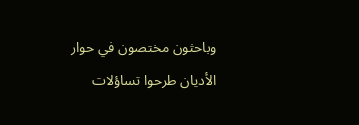وباحثون مختصون في حوار الأديان طرحوا تساؤلات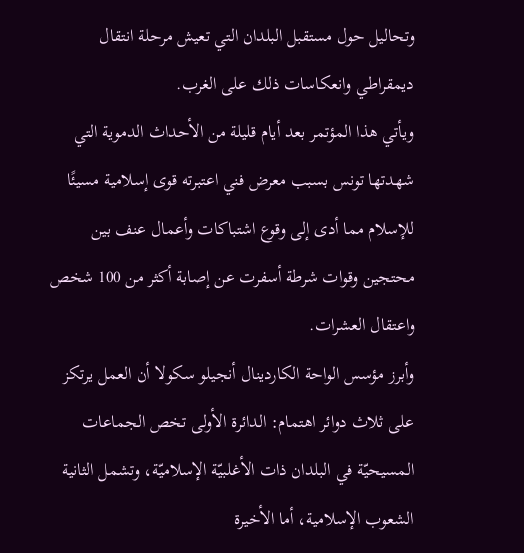وتحاليل حول مستقبل البلدان التي تعيش مرحلة انتقال ديمقراطي وانعكاسات ذلك على الغرب.
ويأتي هذا المؤتمر بعد أيام قليلة من الأحداث الدموية التي شهدتها تونس بسبب معرض فني اعتبرته قوى إسلامية مسيئًا للإسلام مما أدى إلى وقوع اشتباكات وأعمال عنف بين محتجين وقوات شرطة أسفرت عن إصابة أكثر من 100 شخص واعتقال العشرات.
وأبرز مؤسس الواحة الكاردينال أنجيلو سكولا أن العمل يرتكز على ثلاث دوائر اهتمام: الدائرة الأولى تخص الجماعات المسيحيّة في البلدان ذات الأغلبيّة الإسلاميّة، وتشمل الثانية الشعوب الإسلامية، أما الأخيرة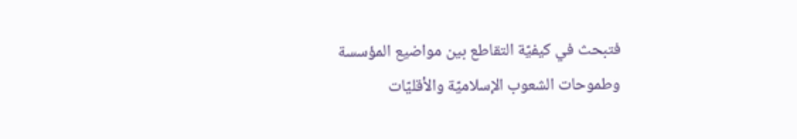فتبحث في كيفيّة التقاطع بين مواضيع المؤسسة وطموحات الشعوب الإسلاميّة والأقليّات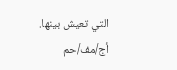التي تعيش بينها.
أج/مف/حم